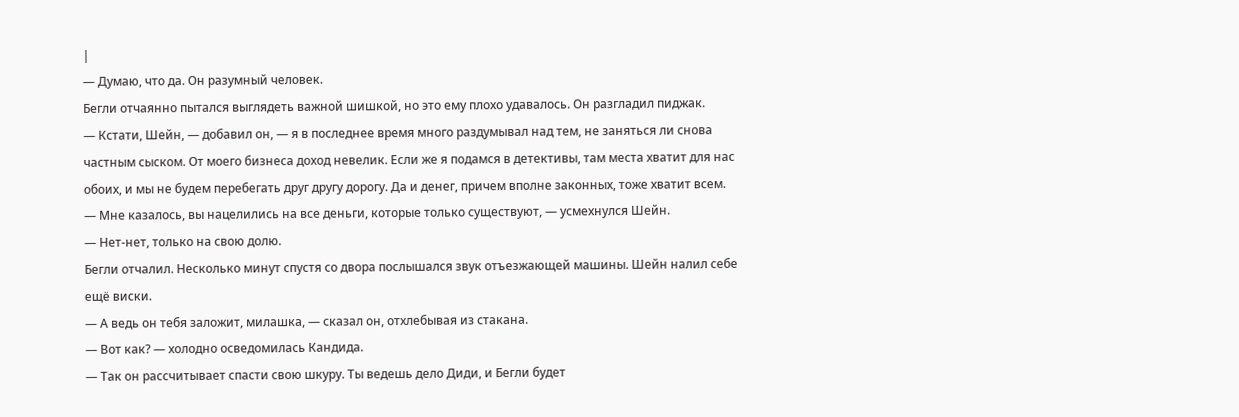|
— Думаю, что да. Он разумный человек.
Бегли отчаянно пытался выглядеть важной шишкой, но это ему плохо удавалось. Он разгладил пиджак.
— Кстати, Шейн, — добавил он, — я в последнее время много раздумывал над тем, не заняться ли снова частным сыском. От моего бизнеса доход невелик. Если же я подамся в детективы, там места хватит для нас обоих, и мы не будем перебегать друг другу дорогу. Да и денег, причем вполне законных, тоже хватит всем.
— Мне казалось, вы нацелились на все деньги, которые только существуют, — усмехнулся Шейн.
— Нет-нет, только на свою долю.
Бегли отчалил. Несколько минут спустя со двора послышался звук отъезжающей машины. Шейн налил себе ещё виски.
— А ведь он тебя заложит, милашка, — сказал он, отхлебывая из стакана.
— Вот как? — холодно осведомилась Кандида.
— Так он рассчитывает спасти свою шкуру. Ты ведешь дело Диди, и Бегли будет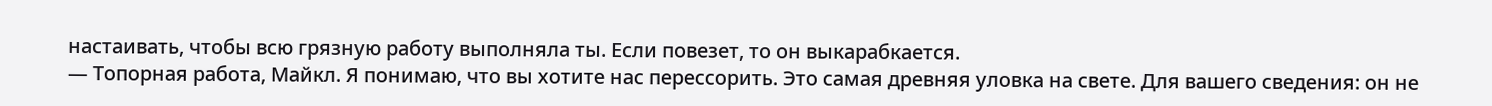настаивать, чтобы всю грязную работу выполняла ты. Если повезет, то он выкарабкается.
— Топорная работа, Майкл. Я понимаю, что вы хотите нас перессорить. Это самая древняя уловка на свете. Для вашего сведения: он не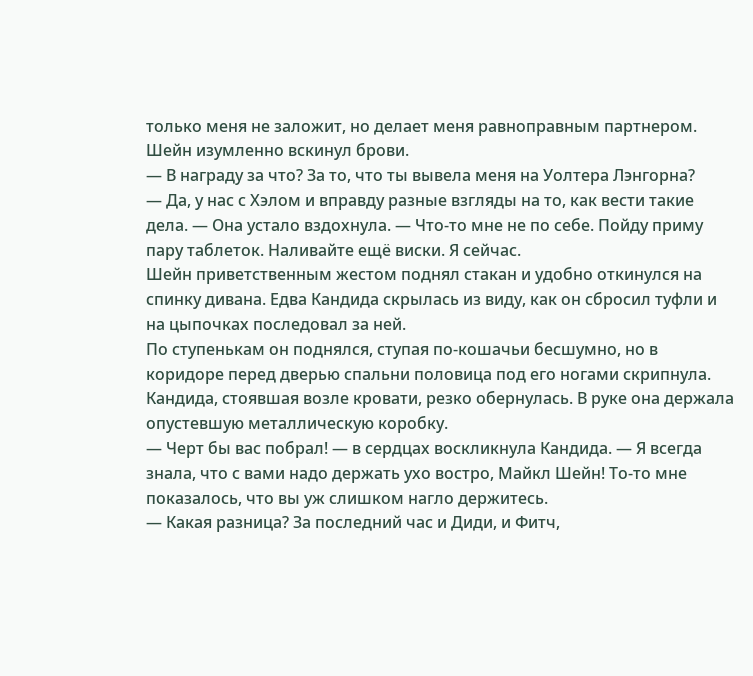только меня не заложит, но делает меня равноправным партнером.
Шейн изумленно вскинул брови.
— В награду за что? За то, что ты вывела меня на Уолтера Лэнгорна?
— Да, у нас с Хэлом и вправду разные взгляды на то, как вести такие дела. — Она устало вздохнула. — Что-то мне не по себе. Пойду приму пару таблеток. Наливайте ещё виски. Я сейчас.
Шейн приветственным жестом поднял стакан и удобно откинулся на спинку дивана. Едва Кандида скрылась из виду, как он сбросил туфли и на цыпочках последовал за ней.
По ступенькам он поднялся, ступая по-кошачьи бесшумно, но в коридоре перед дверью спальни половица под его ногами скрипнула. Кандида, стоявшая возле кровати, резко обернулась. В руке она держала опустевшую металлическую коробку.
— Черт бы вас побрал! — в сердцах воскликнула Кандида. — Я всегда знала, что с вами надо держать ухо востро, Майкл Шейн! То-то мне показалось, что вы уж слишком нагло держитесь.
— Какая разница? За последний час и Диди, и Фитч,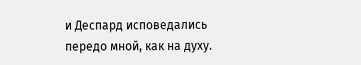и Деспард исповедались передо мной, как на духу.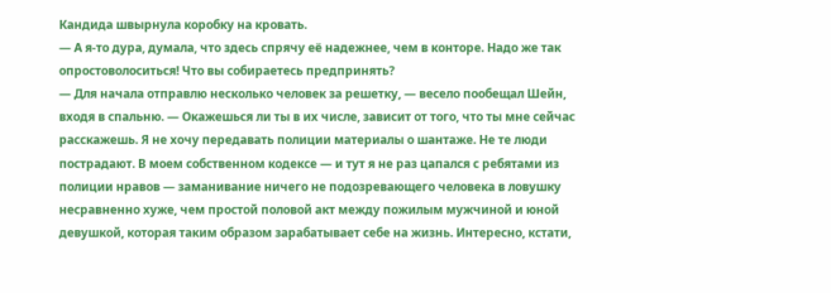Кандида швырнула коробку на кровать.
— А я-то дура, думала, что здесь спрячу её надежнее, чем в конторе. Надо же так опростоволоситься! Что вы собираетесь предпринять?
— Для начала отправлю несколько человек за решетку, — весело пообещал Шейн, входя в спальню. — Окажешься ли ты в их числе, зависит от того, что ты мне сейчас расскажешь. Я не хочу передавать полиции материалы о шантаже. Не те люди пострадают. В моем собственном кодексе — и тут я не раз цапался с ребятами из полиции нравов — заманивание ничего не подозревающего человека в ловушку несравненно хуже, чем простой половой акт между пожилым мужчиной и юной девушкой, которая таким образом зарабатывает себе на жизнь. Интересно, кстати,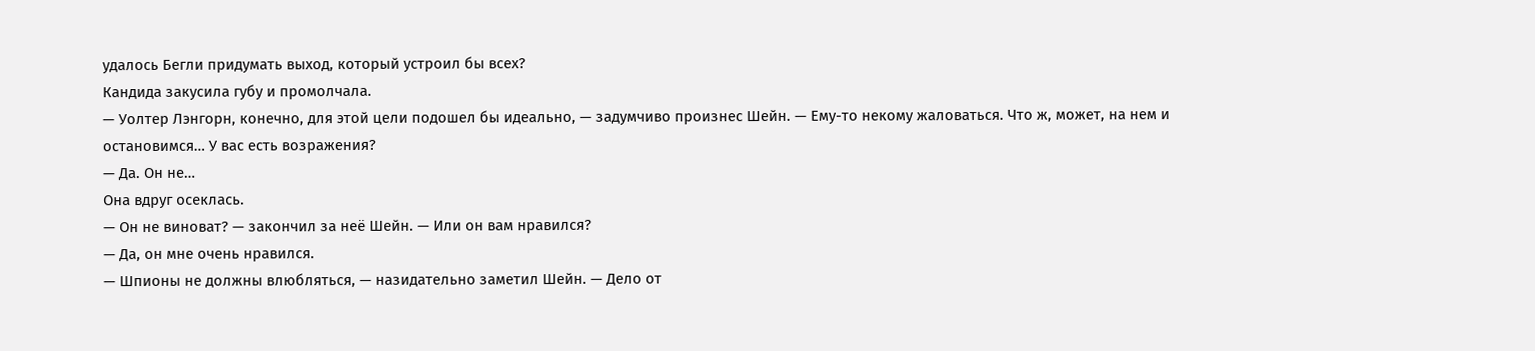удалось Бегли придумать выход, который устроил бы всех?
Кандида закусила губу и промолчала.
— Уолтер Лэнгорн, конечно, для этой цели подошел бы идеально, — задумчиво произнес Шейн. — Ему-то некому жаловаться. Что ж, может, на нем и остановимся… У вас есть возражения?
— Да. Он не…
Она вдруг осеклась.
— Он не виноват? — закончил за неё Шейн. — Или он вам нравился?
— Да, он мне очень нравился.
— Шпионы не должны влюбляться, — назидательно заметил Шейн. — Дело от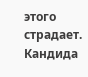этого страдает.
Кандида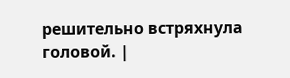решительно встряхнула головой. |